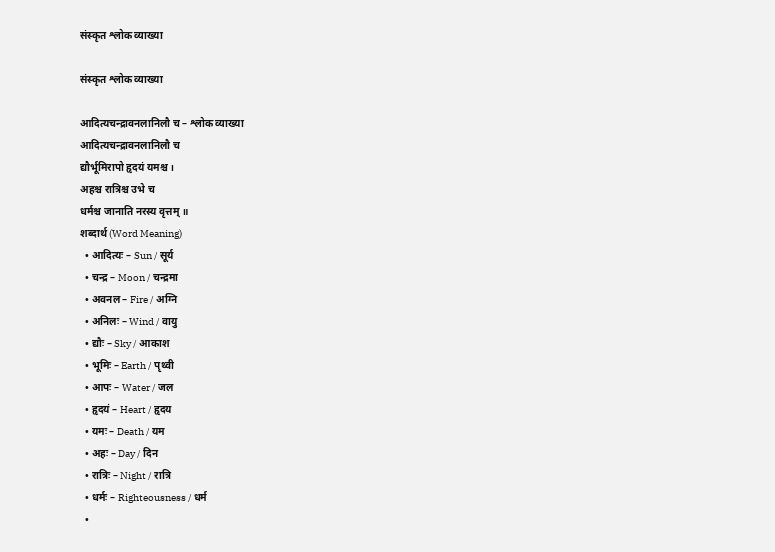संस्कृत श्लोक व्याख्या

संस्कृत श्लोक व्याख्या

आदित्यचन्द्रावनलानिलौ च – श्लोक व्याख्या
आदित्यचन्द्रावनलानिलौ च
द्यौर्भूमिरापो हृदयं यमश्च ।
अहश्च रात्रिश्च उभे च
धर्मश्च जानाति नरस्य वृत्तम् ॥
शब्दार्थ (Word Meaning)
  • आदित्यः – Sun / सूर्य
  • चन्द्र – Moon / चन्द्रमा
  • अवनल – Fire / अग्नि
  • अनिलः – Wind / वायु
  • द्यौः – Sky / आकाश
  • भूमिः – Earth / पृथ्वी
  • आपः – Water / जल
  • हृदयं – Heart / हृदय
  • यमः – Death / यम
  • अहः – Day / दिन
  • रात्रिः – Night / रात्रि
  • धर्मः – Righteousness / धर्म
  •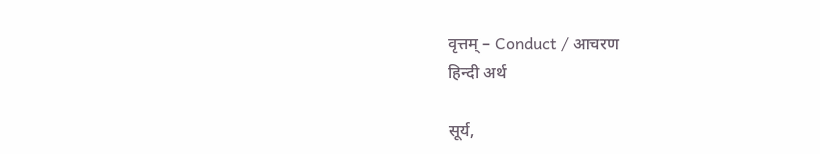वृत्तम् – Conduct / आचरण
हिन्दी अर्थ

सूर्य,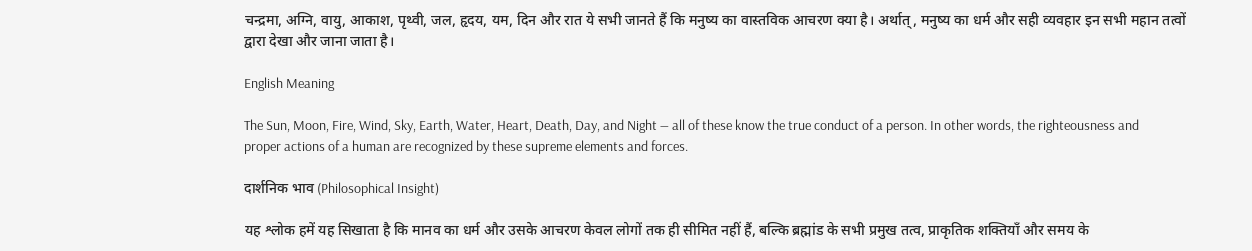चन्द्रमा, अग्नि, वायु, आकाश, पृथ्वी, जल, हृदय, यम, दिन और रात ये सभी जानते हैं कि मनुष्य का वास्तविक आचरण क्या है। अर्थात्, मनुष्य का धर्म और सही व्यवहार इन सभी महान तत्वों द्वारा देखा और जाना जाता है।

English Meaning

The Sun, Moon, Fire, Wind, Sky, Earth, Water, Heart, Death, Day, and Night — all of these know the true conduct of a person. In other words, the righteousness and proper actions of a human are recognized by these supreme elements and forces.

दार्शनिक भाव (Philosophical Insight)

यह श्लोक हमें यह सिखाता है कि मानव का धर्म और उसके आचरण केवल लोगों तक ही सीमित नहीं हैं, बल्कि ब्रह्मांड के सभी प्रमुख तत्व, प्राकृतिक शक्तियाँ और समय के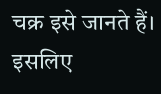चक्र इसे जानते हैं। इसलिए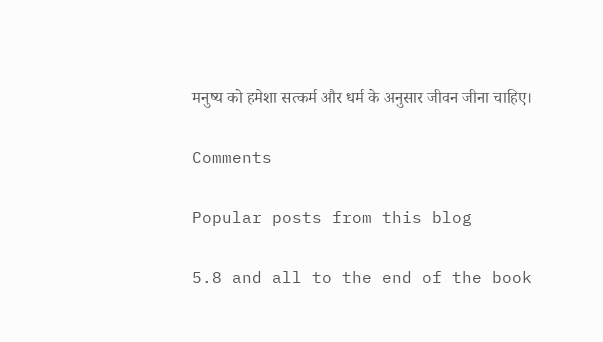मनुष्य को हमेशा सत्कर्म और धर्म के अनुसार जीवन जीना चाहिए।

Comments

Popular posts from this blog

5.8 and all to the end of the book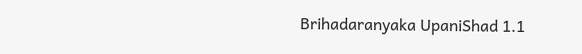Brihadaranyaka UpaniShad 1.1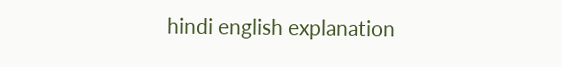hindi english explanation